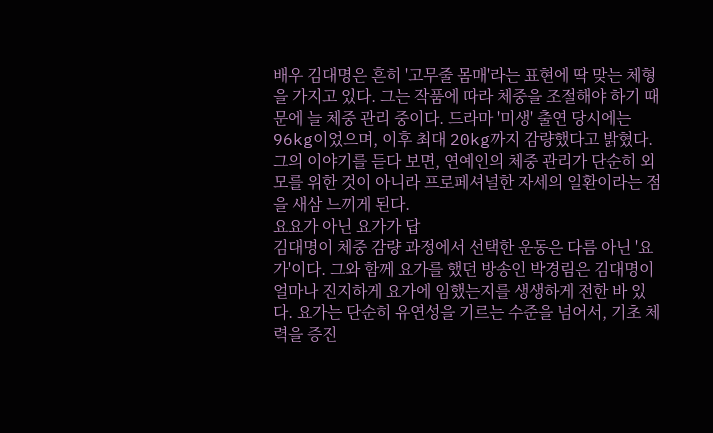배우 김대명은 흔히 '고무줄 몸매'라는 표현에 딱 맞는 체형을 가지고 있다. 그는 작품에 따라 체중을 조절해야 하기 때문에 늘 체중 관리 중이다. 드라마 '미생' 출연 당시에는 96kg이었으며, 이후 최대 20kg까지 감량했다고 밝혔다. 그의 이야기를 듣다 보면, 연예인의 체중 관리가 단순히 외모를 위한 것이 아니라 프로페셔널한 자세의 일환이라는 점을 새삼 느끼게 된다.
요요가 아닌 요가가 답
김대명이 체중 감량 과정에서 선택한 운동은 다름 아닌 '요가'이다. 그와 함께 요가를 했던 방송인 박경림은 김대명이 얼마나 진지하게 요가에 임했는지를 생생하게 전한 바 있다. 요가는 단순히 유연성을 기르는 수준을 넘어서, 기초 체력을 증진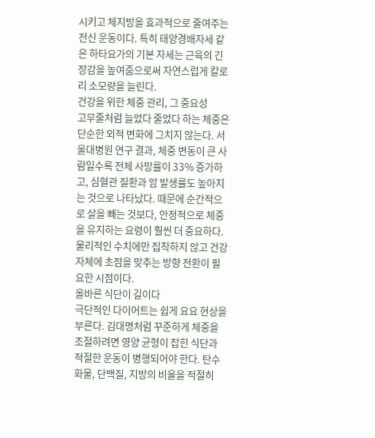시키고 체지방을 효과적으로 줄여주는 전신 운동이다. 특히 태양경배자세 같은 하타요가의 기본 자세는 근육의 긴장감을 높여줌으로써 자연스럽게 칼로리 소모량을 늘린다.
건강을 위한 체중 관리, 그 중요성
고무줄처럼 늘었다 줄었다 하는 체중은 단순한 외적 변화에 그치지 않는다. 서울대병원 연구 결과, 체중 변동이 큰 사람일수록 전체 사망률이 33% 증가하고, 심혈관 질환과 암 발생률도 높아지는 것으로 나타났다. 때문에 순간적으로 살을 빼는 것보다, 안정적으로 체중을 유지하는 요령이 훨씬 더 중요하다. 물리적인 수치에만 집착하지 않고 건강 자체에 초점을 맞추는 방향 전환이 필요한 시점이다.
올바른 식단이 길이다
극단적인 다이어트는 쉽게 요요 현상을 부른다. 김대명처럼 꾸준하게 체중을 조절하려면 영양 균형이 잡힌 식단과 적절한 운동이 병행되어야 한다. 탄수화물, 단백질, 지방의 비율을 적절히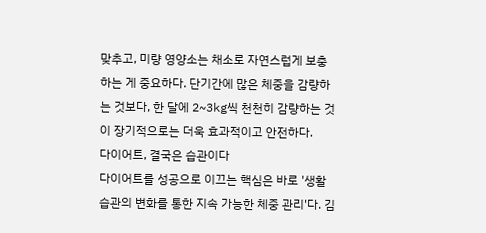맞추고, 미량 영양소는 채소로 자연스럽게 보충하는 게 중요하다. 단기간에 많은 체중을 감량하는 것보다, 한 달에 2~3kg씩 천천히 감량하는 것이 장기적으로는 더욱 효과적이고 안전하다.
다이어트, 결국은 습관이다
다이어트를 성공으로 이끄는 핵심은 바로 '생활 습관의 변화를 통한 지속 가능한 체중 관리'다. 김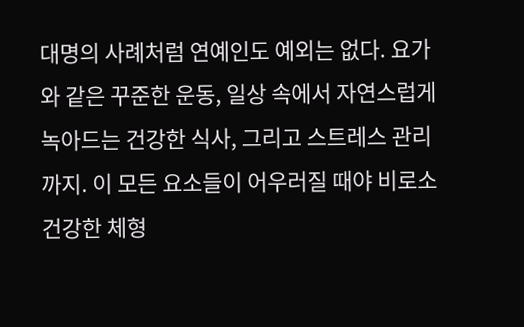대명의 사례처럼 연예인도 예외는 없다. 요가와 같은 꾸준한 운동, 일상 속에서 자연스럽게 녹아드는 건강한 식사, 그리고 스트레스 관리까지. 이 모든 요소들이 어우러질 때야 비로소 건강한 체형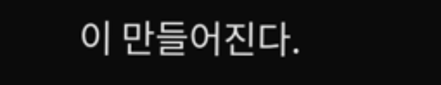이 만들어진다.